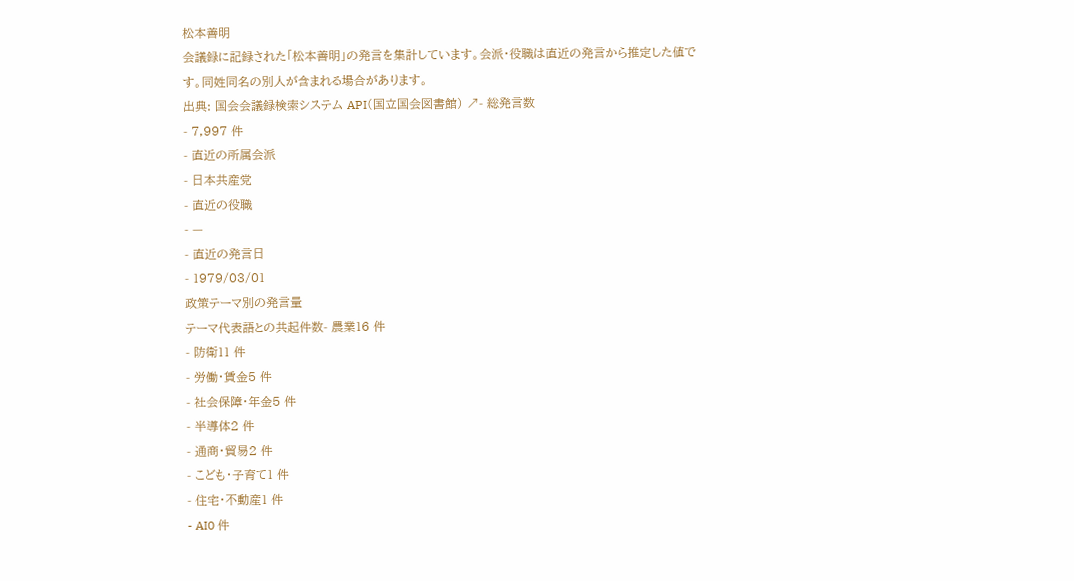松本善明
会議録に記録された「松本善明」の発言を集計しています。会派・役職は直近の発言から推定した値です。同姓同名の別人が含まれる場合があります。
出典: 国会会議録検索システム API(国立国会図書館) ↗- 総発言数
- 7,997 件
- 直近の所属会派
- 日本共産党
- 直近の役職
- —
- 直近の発言日
- 1979/03/01
政策テーマ別の発言量
テーマ代表語との共起件数- 農業16 件
- 防衛11 件
- 労働・賃金5 件
- 社会保障・年金5 件
- 半導体2 件
- 通商・貿易2 件
- こども・子育て1 件
- 住宅・不動産1 件
- AI0 件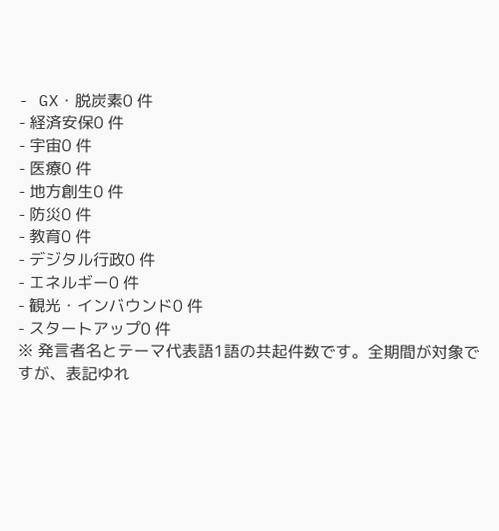- GX・脱炭素0 件
- 経済安保0 件
- 宇宙0 件
- 医療0 件
- 地方創生0 件
- 防災0 件
- 教育0 件
- デジタル行政0 件
- エネルギー0 件
- 観光・インバウンド0 件
- スタートアップ0 件
※ 発言者名とテーマ代表語1語の共起件数です。全期間が対象ですが、表記ゆれ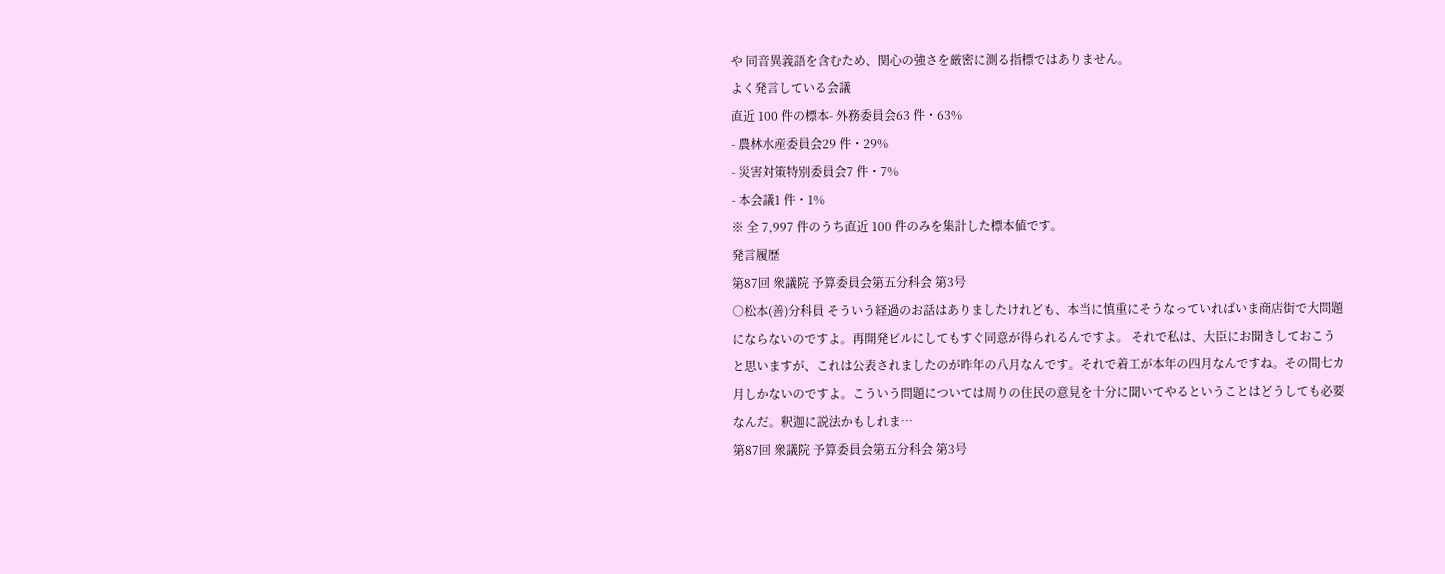や 同音異義語を含むため、関心の強さを厳密に測る指標ではありません。
よく発言している会議
直近 100 件の標本- 外務委員会63 件・63%
- 農林水産委員会29 件・29%
- 災害対策特別委員会7 件・7%
- 本会議1 件・1%
※ 全 7,997 件のうち直近 100 件のみを集計した標本値です。
発言履歴
第87回 衆議院 予算委員会第五分科会 第3号
○松本(善)分科員 そういう経過のお話はありましたけれども、本当に慎重にそうなっていればいま商店街で大問題にならないのですよ。再開発ビルにしてもすぐ同意が得られるんですよ。 それで私は、大臣にお聞きしておこうと思いますが、これは公表されましたのが昨年の八月なんです。それで着工が本年の四月なんですね。その間七カ月しかないのですよ。こういう問題については周りの住民の意見を十分に聞いてやるということはどうしても必要なんだ。釈迦に説法かもしれま…
第87回 衆議院 予算委員会第五分科会 第3号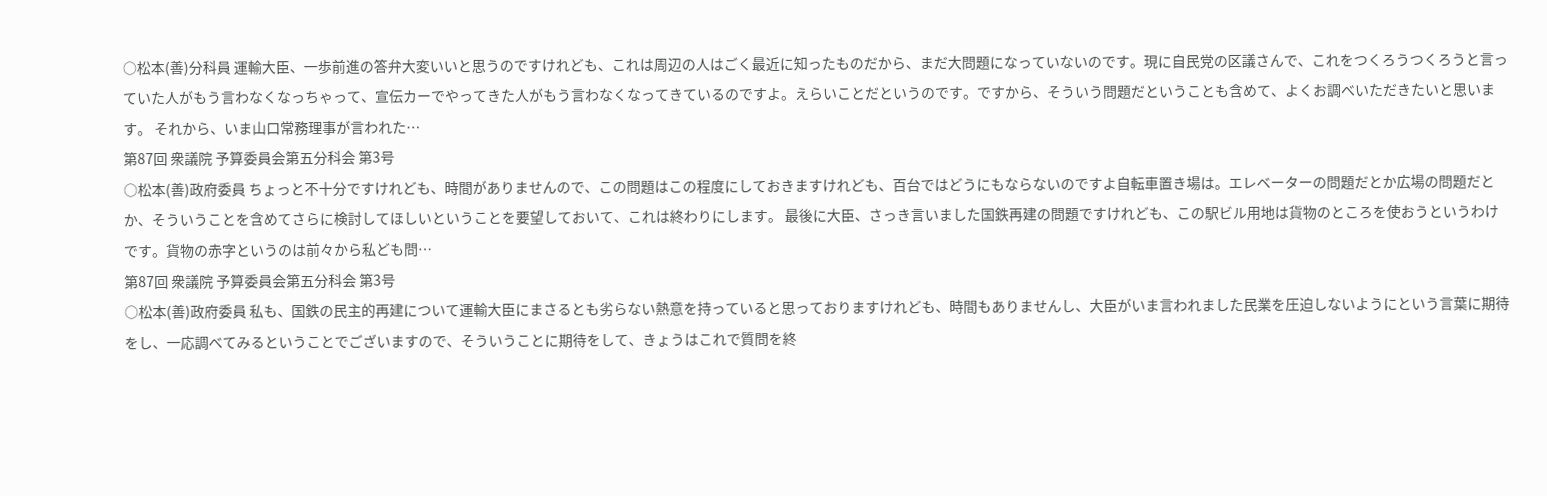○松本(善)分科員 運輸大臣、一歩前進の答弁大変いいと思うのですけれども、これは周辺の人はごく最近に知ったものだから、まだ大問題になっていないのです。現に自民党の区議さんで、これをつくろうつくろうと言っていた人がもう言わなくなっちゃって、宣伝カーでやってきた人がもう言わなくなってきているのですよ。えらいことだというのです。ですから、そういう問題だということも含めて、よくお調べいただきたいと思います。 それから、いま山口常務理事が言われた…
第87回 衆議院 予算委員会第五分科会 第3号
○松本(善)政府委員 ちょっと不十分ですけれども、時間がありませんので、この問題はこの程度にしておきますけれども、百台ではどうにもならないのですよ自転車置き場は。エレベーターの問題だとか広場の問題だとか、そういうことを含めてさらに検討してほしいということを要望しておいて、これは終わりにします。 最後に大臣、さっき言いました国鉄再建の問題ですけれども、この駅ビル用地は貨物のところを使おうというわけです。貨物の赤字というのは前々から私ども問…
第87回 衆議院 予算委員会第五分科会 第3号
○松本(善)政府委員 私も、国鉄の民主的再建について運輸大臣にまさるとも劣らない熱意を持っていると思っておりますけれども、時間もありませんし、大臣がいま言われました民業を圧迫しないようにという言葉に期待をし、一応調べてみるということでございますので、そういうことに期待をして、きょうはこれで質問を終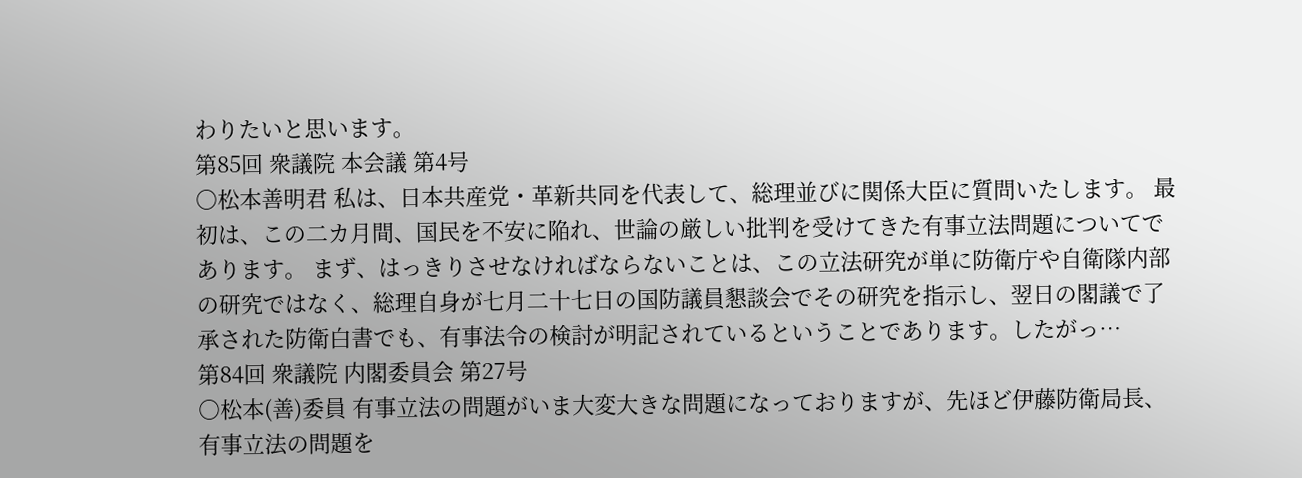わりたいと思います。
第85回 衆議院 本会議 第4号
○松本善明君 私は、日本共産党・革新共同を代表して、総理並びに関係大臣に質問いたします。 最初は、この二カ月間、国民を不安に陥れ、世論の厳しい批判を受けてきた有事立法問題についてであります。 まず、はっきりさせなければならないことは、この立法研究が単に防衛庁や自衛隊内部の研究ではなく、総理自身が七月二十七日の国防議員懇談会でその研究を指示し、翌日の閣議で了承された防衛白書でも、有事法令の検討が明記されているということであります。したがっ…
第84回 衆議院 内閣委員会 第27号
○松本(善)委員 有事立法の問題がいま大変大きな問題になっておりますが、先ほど伊藤防衛局長、有事立法の問題を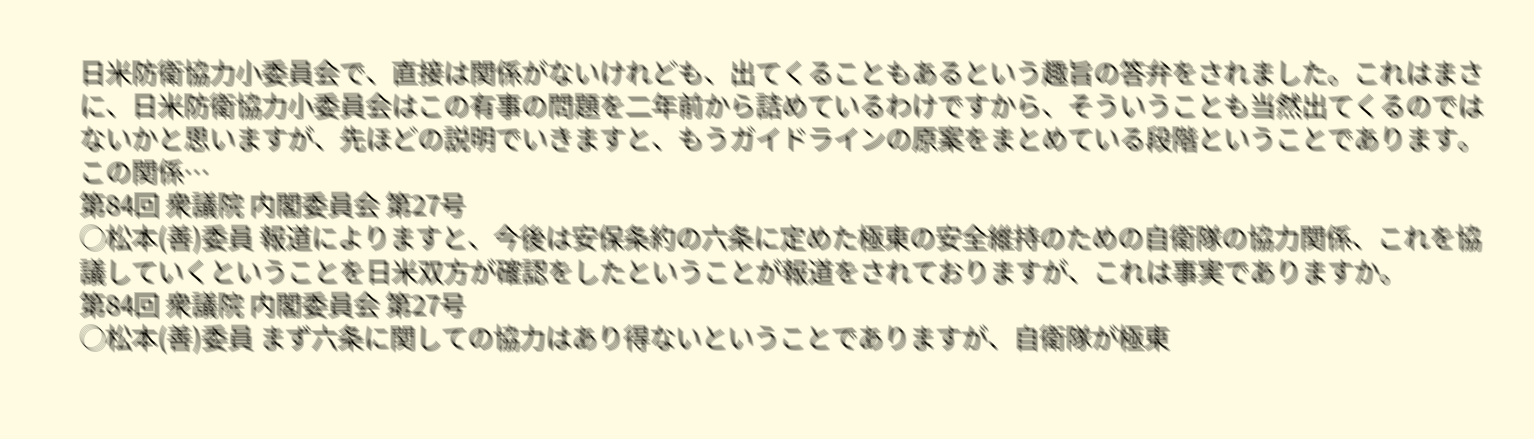日米防衛協力小委員会で、直接は関係がないけれども、出てくることもあるという趣旨の答弁をされました。これはまさに、日米防衛協力小委員会はこの有事の問題を二年前から詰めているわけですから、そういうことも当然出てくるのではないかと思いますが、先ほどの説明でいきますと、もうガイドラインの原案をまとめている段階ということであります。この関係…
第84回 衆議院 内閣委員会 第27号
○松本(善)委員 報道によりますと、今後は安保条約の六条に定めた極東の安全維持のための自衛隊の協力関係、これを協議していくということを日米双方が確認をしたということが報道をされておりますが、これは事実でありますか。
第84回 衆議院 内閣委員会 第27号
○松本(善)委員 まず六条に関しての協力はあり得ないということでありますが、自衛隊が極東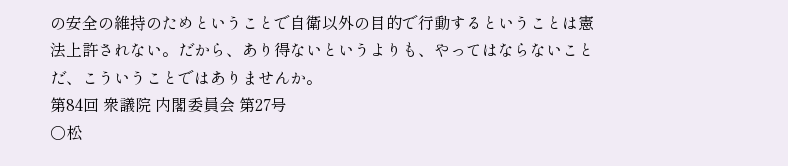の安全の維持のためということで自衛以外の目的で行動するということは憲法上許されない。だから、あり得ないというよりも、やってはならないことだ、こういうことではありませんか。
第84回 衆議院 内閣委員会 第27号
○松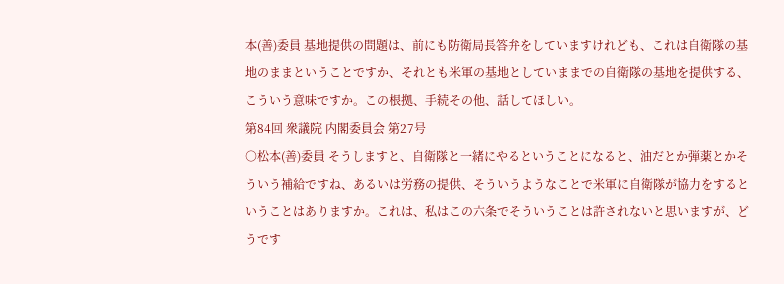本(善)委員 基地提供の問題は、前にも防衛局長答弁をしていますけれども、これは自衛隊の基地のままということですか、それとも米軍の基地としていままでの自衛隊の基地を提供する、こういう意味ですか。この根拠、手続その他、話してほしい。
第84回 衆議院 内閣委員会 第27号
○松本(善)委員 そうしますと、自衛隊と一緒にやるということになると、油だとか弾薬とかそういう補給ですね、あるいは労務の提供、そういうようなことで米軍に自衛隊が協力をするということはありますか。これは、私はこの六条でそういうことは許されないと思いますが、どうです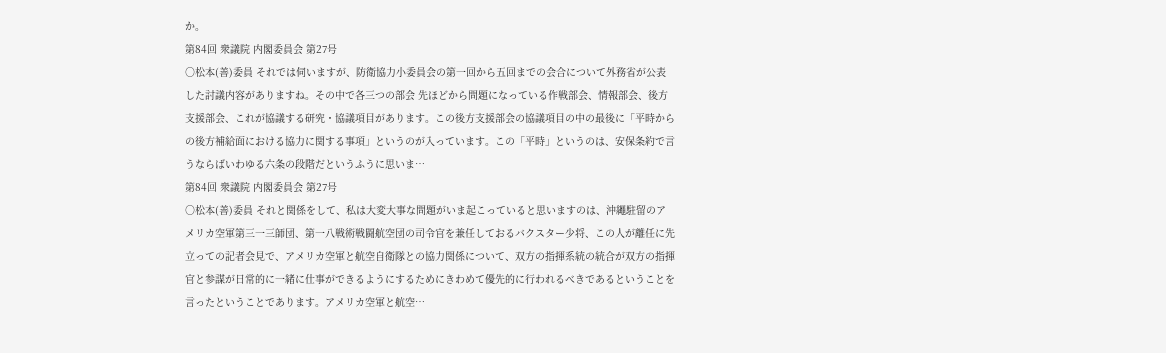か。
第84回 衆議院 内閣委員会 第27号
○松本(善)委員 それでは伺いますが、防衛協力小委員会の第一回から五回までの会合について外務省が公表した討議内容がありますね。その中で各三つの部会 先ほどから問題になっている作戦部会、情報部会、後方支援部会、これが協議する研究・協議項目があります。この後方支援部会の協議項目の中の最後に「平時からの後方補給面における協力に関する事項」というのが入っています。この「平時」というのは、安保条約で言うならばいわゆる六条の段階だというふうに思いま…
第84回 衆議院 内閣委員会 第27号
○松本(善)委員 それと関係をして、私は大変大事な問題がいま起こっていると思いますのは、沖繩駐留のアメリカ空軍第三一三師団、第一八戦術戦闘航空団の司令官を兼任しておるバクスター少将、この人が離任に先立っての記者会見で、アメリカ空軍と航空自衛隊との協力関係について、双方の指揮系統の統合が双方の指揮官と参謀が日常的に一緒に仕事ができるようにするためにきわめて優先的に行われるべきであるということを言ったということであります。アメリカ空軍と航空…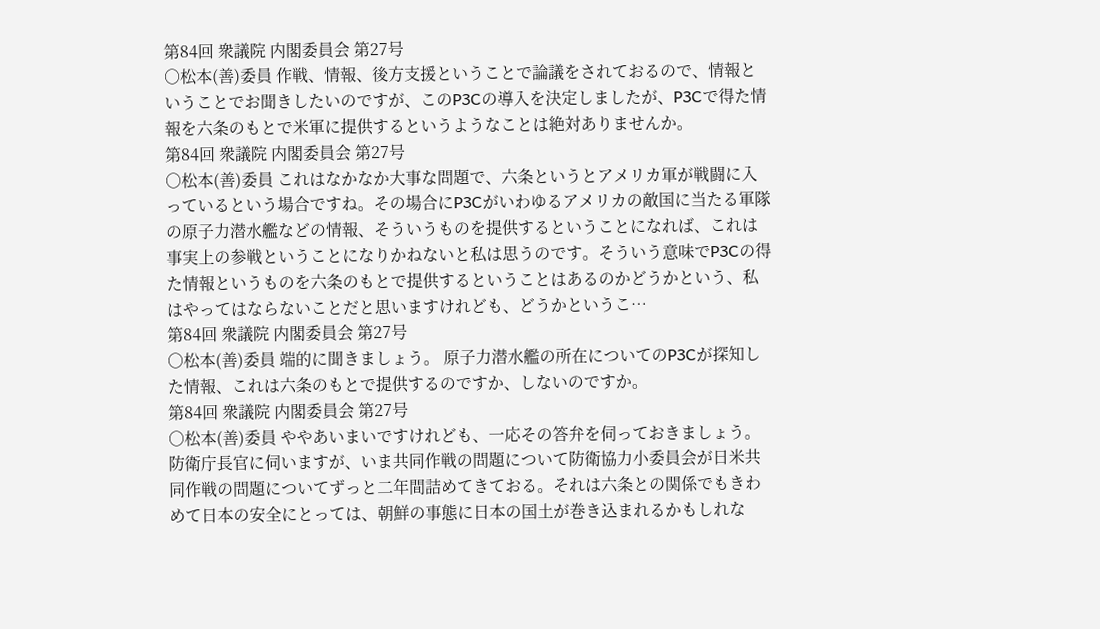第84回 衆議院 内閣委員会 第27号
○松本(善)委員 作戦、情報、後方支援ということで論議をされておるので、情報ということでお聞きしたいのですが、このP3Cの導入を決定しましたが、P3Cで得た情報を六条のもとで米軍に提供するというようなことは絶対ありませんか。
第84回 衆議院 内閣委員会 第27号
○松本(善)委員 これはなかなか大事な問題で、六条というとアメリカ軍が戦闘に入っているという場合ですね。その場合にP3Cがいわゆるアメリカの敵国に当たる軍隊の原子力潜水艦などの情報、そういうものを提供するということになれば、これは事実上の参戦ということになりかねないと私は思うのです。そういう意味でP3Cの得た情報というものを六条のもとで提供するということはあるのかどうかという、私はやってはならないことだと思いますけれども、どうかというこ…
第84回 衆議院 内閣委員会 第27号
○松本(善)委員 端的に聞きましょう。 原子力潜水艦の所在についてのP3Cが探知した情報、これは六条のもとで提供するのですか、しないのですか。
第84回 衆議院 内閣委員会 第27号
○松本(善)委員 ややあいまいですけれども、一応その答弁を伺っておきましょう。 防衛庁長官に伺いますが、いま共同作戦の問題について防衛協力小委員会が日米共同作戦の問題についてずっと二年間詰めてきておる。それは六条との関係でもきわめて日本の安全にとっては、朝鮮の事態に日本の国土が巻き込まれるかもしれな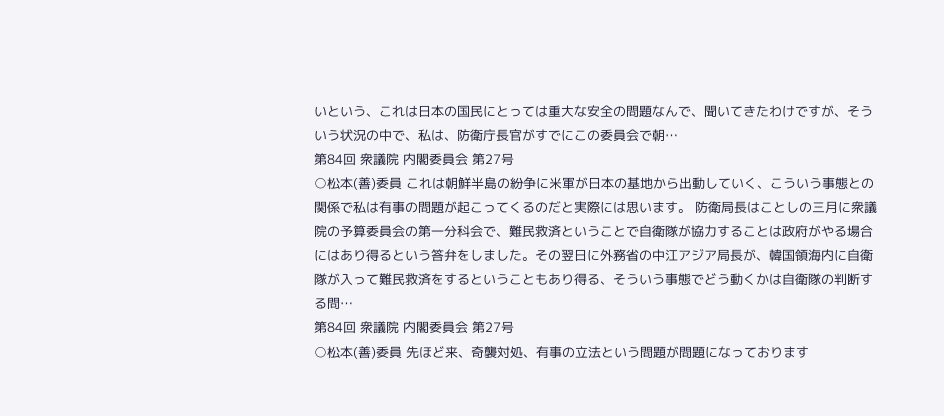いという、これは日本の国民にとっては重大な安全の問題なんで、聞いてきたわけですが、そういう状況の中で、私は、防衛庁長官がすでにこの委員会で朝…
第84回 衆議院 内閣委員会 第27号
○松本(善)委員 これは朝鮮半島の紛争に米軍が日本の基地から出動していく、こういう事態との関係で私は有事の問題が起こってくるのだと実際には思います。 防衛局長はことしの三月に衆議院の予算委員会の第一分科会で、難民救済ということで自衛隊が協力することは政府がやる場合にはあり得るという答弁をしました。その翌日に外務省の中江アジア局長が、韓国領海内に自衛隊が入って難民救済をするということもあり得る、そういう事態でどう動くかは自衛隊の判断する問…
第84回 衆議院 内閣委員会 第27号
○松本(善)委員 先ほど来、奇襲対処、有事の立法という問題が問題になっております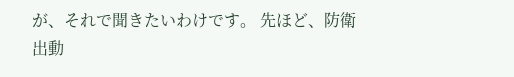が、それで聞きたいわけです。 先ほど、防衛出動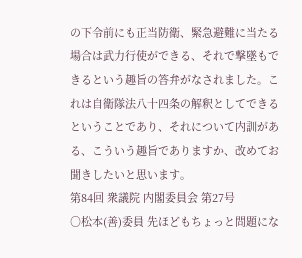の下令前にも正当防衛、緊急避難に当たる場合は武力行使ができる、それで撃墜もできるという趣旨の答弁がなされました。これは自衛隊法八十四条の解釈としてできるということであり、それについて内訓がある、こういう趣旨でありますか、改めてお聞きしたいと思います。
第84回 衆議院 内閣委員会 第27号
○松本(善)委員 先ほどもちょっと問題にな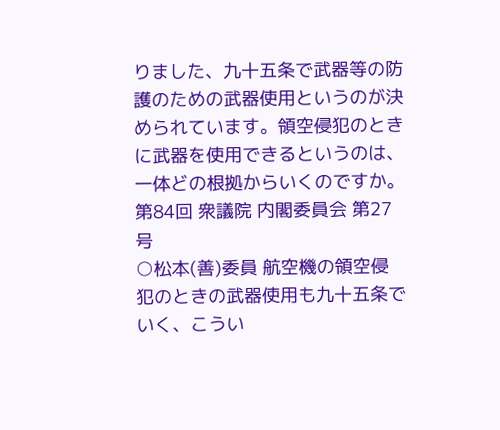りました、九十五条で武器等の防護のための武器使用というのが決められています。領空侵犯のときに武器を使用できるというのは、一体どの根拠からいくのですか。
第84回 衆議院 内閣委員会 第27号
○松本(善)委員 航空機の領空侵犯のときの武器使用も九十五条でいく、こうい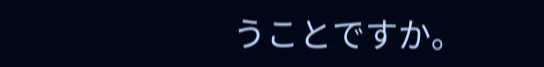うことですか。